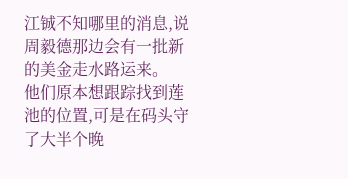江铖不知哪里的消息,说周毅德那边会有一批新的美金走水路运来。
他们原本想跟踪找到莲池的位置,可是在码头守了大半个晚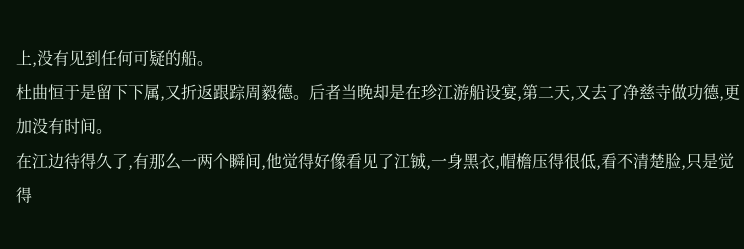上,没有见到任何可疑的船。
杜曲恒于是留下下属,又折返跟踪周毅德。后者当晚却是在珍江游船设宴,第二天,又去了净慈寺做功德,更加没有时间。
在江边待得久了,有那么一两个瞬间,他觉得好像看见了江铖,一身黑衣,帽檐压得很低,看不清楚脸,只是觉得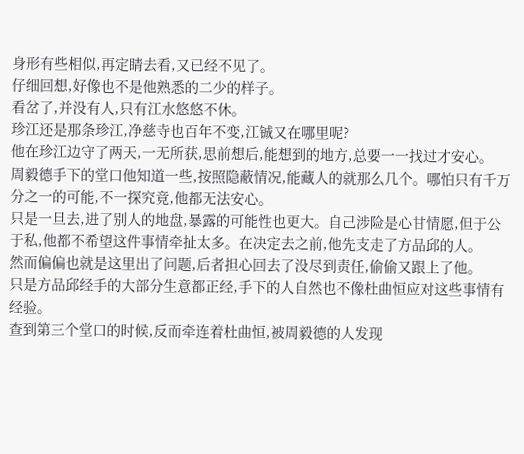身形有些相似,再定睛去看,又已经不见了。
仔细回想,好像也不是他熟悉的二少的样子。
看岔了,并没有人,只有江水悠悠不休。
珍江还是那条珍江,净慈寺也百年不变,江铖又在哪里呢?
他在珍江边守了两天,一无所获,思前想后,能想到的地方,总要一一找过才安心。
周毅德手下的堂口他知道一些,按照隐蔽情况,能藏人的就那么几个。哪怕只有千万分之一的可能,不一探究竟,他都无法安心。
只是一旦去,进了别人的地盘,暴露的可能性也更大。自己涉险是心甘情愿,但于公于私,他都不希望这件事情牵扯太多。在决定去之前,他先支走了方品邱的人。
然而偏偏也就是这里出了问题,后者担心回去了没尽到责任,偷偷又跟上了他。
只是方品邱经手的大部分生意都正经,手下的人自然也不像杜曲恒应对这些事情有经验。
查到第三个堂口的时候,反而牵连着杜曲恒,被周毅德的人发现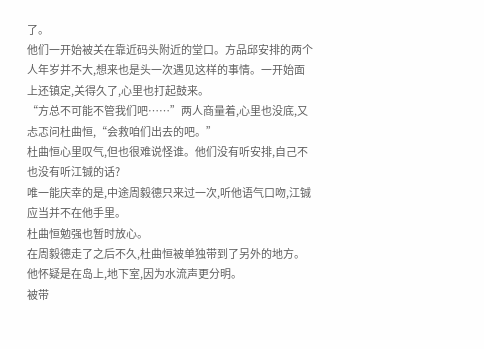了。
他们一开始被关在靠近码头附近的堂口。方品邱安排的两个人年岁并不大,想来也是头一次遇见这样的事情。一开始面上还镇定,关得久了,心里也打起鼓来。
“方总不可能不管我们吧……”两人商量着,心里也没底,又忐忑问杜曲恒,“会救咱们出去的吧。”
杜曲恒心里叹气,但也很难说怪谁。他们没有听安排,自己不也没有听江铖的话?
唯一能庆幸的是,中途周毅德只来过一次,听他语气口吻,江铖应当并不在他手里。
杜曲恒勉强也暂时放心。
在周毅德走了之后不久,杜曲恒被单独带到了另外的地方。他怀疑是在岛上,地下室,因为水流声更分明。
被带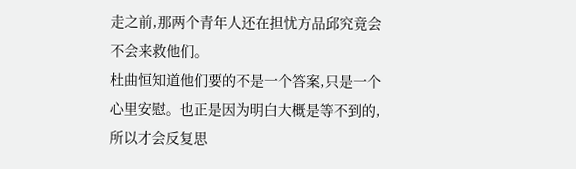走之前,那两个青年人还在担忧方品邱究竟会不会来救他们。
杜曲恒知道他们要的不是一个答案,只是一个心里安慰。也正是因为明白大概是等不到的,所以才会反复思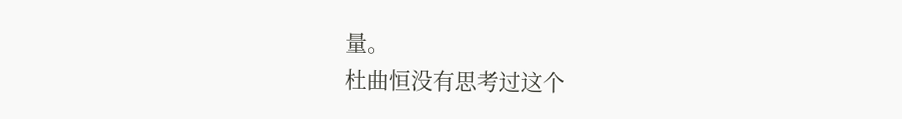量。
杜曲恒没有思考过这个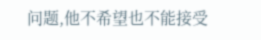问题,他不希望也不能接受